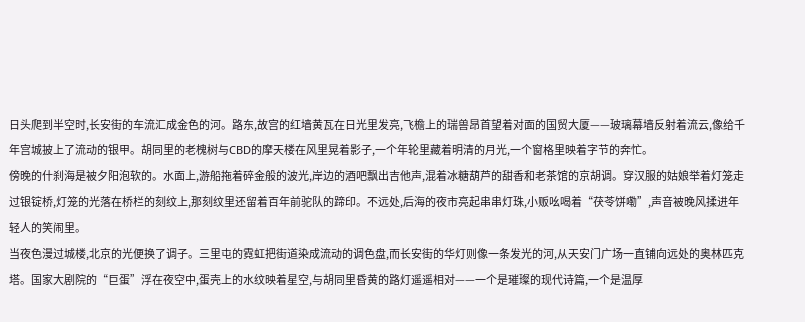日头爬到半空时,长安街的车流汇成金色的河。路东,故宫的红墙黄瓦在日光里发亮,飞檐上的瑞兽昂首望着对面的国贸大厦——玻璃幕墙反射着流云,像给千年宫城披上了流动的银甲。胡同里的老槐树与CBD的摩天楼在风里晃着影子,一个年轮里藏着明清的月光,一个窗格里映着字节的奔忙。
傍晚的什刹海是被夕阳泡软的。水面上,游船拖着碎金般的波光,岸边的酒吧飘出吉他声,混着冰糖葫芦的甜香和老茶馆的京胡调。穿汉服的姑娘举着灯笼走过银锭桥,灯笼的光落在桥栏的刻纹上,那刻纹里还留着百年前驼队的蹄印。不远处,后海的夜市亮起串串灯珠,小贩吆喝着“茯苓饼嘞”,声音被晚风揉进年轻人的笑闹里。
当夜色漫过城楼,北京的光便换了调子。三里屯的霓虹把街道染成流动的调色盘,而长安街的华灯则像一条发光的河,从天安门广场一直铺向远处的奥林匹克塔。国家大剧院的“巨蛋”浮在夜空中,蛋壳上的水纹映着星空,与胡同里昏黄的路灯遥遥相对——一个是璀璨的现代诗篇,一个是温厚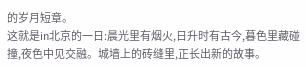的岁月短章。
这就是in北京的一日:晨光里有烟火,日升时有古今,暮色里藏碰撞,夜色中见交融。城墙上的砖缝里,正长出新的故事。